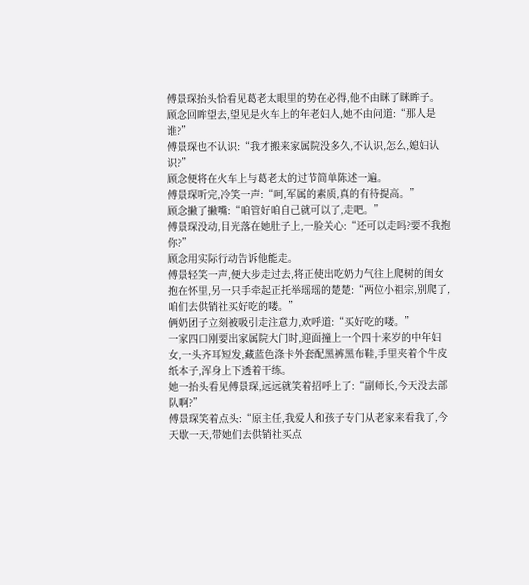傅景琛抬头恰看见葛老太眼里的势在必得,他不由眯了眯眸子。
顾念回眸望去,望见是火车上的年老妇人,她不由问道:“那人是谁?”
傅景琛也不认识:“我才搬来家属院没多久,不认识,怎么,媳妇认识?”
顾念便将在火车上与葛老太的过节简单陈述一遍。
傅景琛听完,冷笑一声:“呵,军属的素质,真的有待提高。”
顾念撇了撇嘴:“咱管好咱自己就可以了,走吧。”
傅景琛没动,目光落在她肚子上,一脸关心:“还可以走吗?要不我抱你?”
顾念用实际行动告诉他能走。
傅景轻笑一声,便大步走过去,将正使出吃奶力气往上爬树的闺女抱在怀里,另一只手牵起正托举瑶瑶的楚楚:“两位小祖宗,别爬了,咱们去供销社买好吃的喽。”
俩奶团子立刻被吸引走注意力,欢呼道:“买好吃的喽。”
一家四口刚要出家属院大门时,迎面撞上一个四十来岁的中年妇女,一头齐耳短发,藏蓝色涤卡外套配黑裤黑布鞋,手里夹着个牛皮纸本子,浑身上下透着干练。
她一抬头看见傅景琛,远远就笑着招呼上了:“副师长,今天没去部队啊?”
傅景琛笑着点头:“原主任,我爱人和孩子专门从老家来看我了,今天歇一天,带她们去供销社买点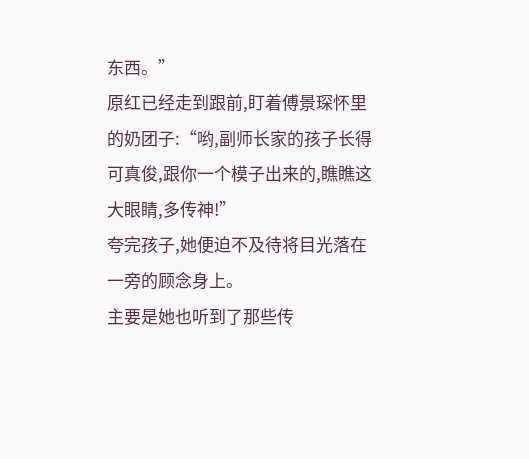东西。”
原红已经走到跟前,盯着傅景琛怀里的奶团子:“哟,副师长家的孩子长得可真俊,跟你一个模子出来的,瞧瞧这大眼睛,多传神!”
夸完孩子,她便迫不及待将目光落在一旁的顾念身上。
主要是她也听到了那些传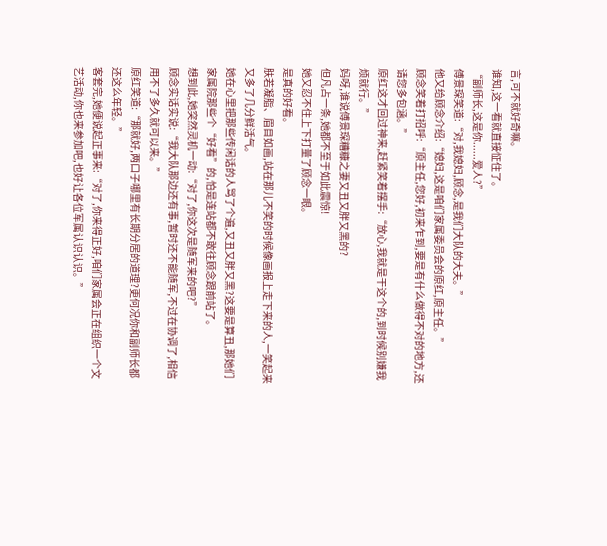言,可不就好奇嘛。
谁知,这一看就直接怔住了。
“副师长,这是你......爱人?”
傅景琛笑道:“对,我媳妇,顾念,是我们大队的大夫。”
他又给顾念介绍:“媳妇,这是咱们家属委员会的原红,原主任。”
顾念笑着打招呼:“原主任,您好,初来乍到,要是有什么做得不对的地方,还请您多包涵。”
原红这才回过神来,赶紧笑着摆手:“放心,我就是干这个的,到时候别嫌我烦就行。”
妈呀,谁说傅景琛糟糠之妻又丑又胖又黑的?
但凡占一条,她都不至于如此震惊!
她又忍不住上下打量了顾念一眼。
是真的好看。
肤若凝脂、眉目如画,站在那儿不笑的时候像画报上走下来的人,一笑起来又多了几分鲜活气。
她在心里把那些传闲话的人骂了个遍,又丑又胖又黑?这要是算丑,那她们家属院那些个“好看”的,怕是连站都不敢往顾念跟前站了。
想到此,她突然灵机一动:“对了,你这次是随军来的吧?”
顾念实话实说:“我大队那边还有事,暂时还不能随军,不过在协调了,相信用不了多久就可以来。”
原红笑道:“那就好,两口子哪里有长期分居的道理?更何况你和副师长都还这么年轻。”
客套完,她便说起正事来:“对了,你来得正好,咱们家属会正在组织一个文艺活动,你也来参加吧,也好让各位军属认识认识。”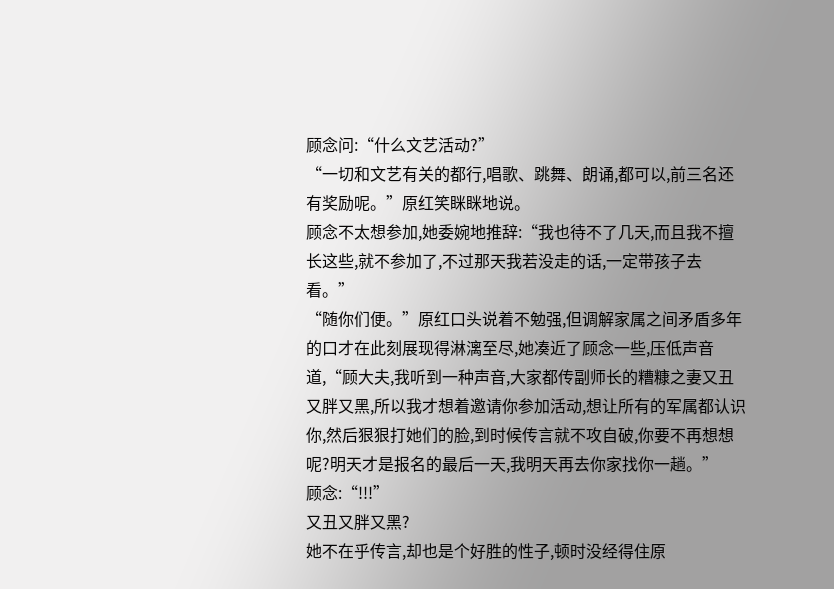顾念问:“什么文艺活动?”
“一切和文艺有关的都行,唱歌、跳舞、朗诵,都可以,前三名还有奖励呢。”原红笑眯眯地说。
顾念不太想参加,她委婉地推辞:“我也待不了几天,而且我不擅长这些,就不参加了,不过那天我若没走的话,一定带孩子去看。”
“随你们便。”原红口头说着不勉强,但调解家属之间矛盾多年的口才在此刻展现得淋漓至尽,她凑近了顾念一些,压低声音道,“顾大夫,我听到一种声音,大家都传副师长的糟糠之妻又丑又胖又黑,所以我才想着邀请你参加活动,想让所有的军属都认识你,然后狠狠打她们的脸,到时候传言就不攻自破,你要不再想想呢?明天才是报名的最后一天,我明天再去你家找你一趟。”
顾念:“!!!”
又丑又胖又黑?
她不在乎传言,却也是个好胜的性子,顿时没经得住原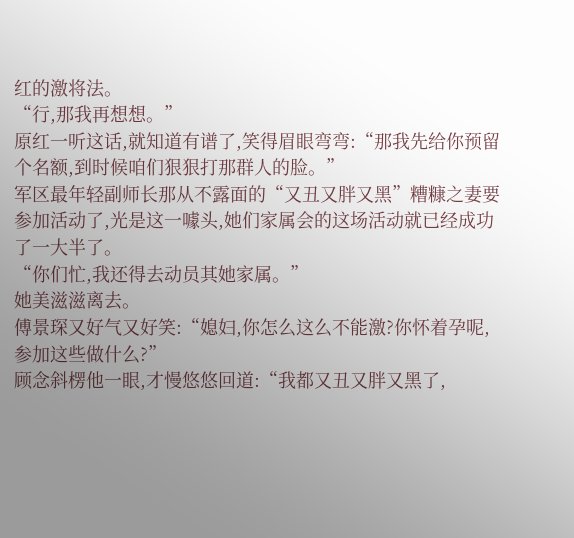红的激将法。
“行,那我再想想。”
原红一听这话,就知道有谱了,笑得眉眼弯弯:“那我先给你预留个名额,到时候咱们狠狠打那群人的脸。”
军区最年轻副师长那从不露面的“又丑又胖又黑”糟糠之妻要参加活动了,光是这一噱头,她们家属会的这场活动就已经成功了一大半了。
“你们忙,我还得去动员其她家属。”
她美滋滋离去。
傅景琛又好气又好笑:“媳妇,你怎么这么不能激?你怀着孕呢,参加这些做什么?”
顾念斜楞他一眼,才慢悠悠回道:“我都又丑又胖又黑了,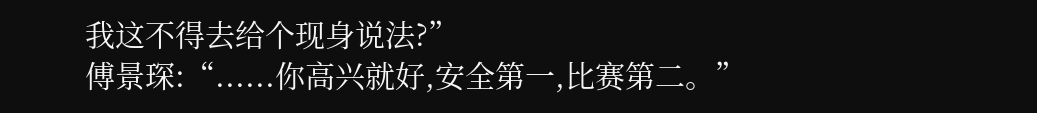我这不得去给个现身说法?”
傅景琛:“......你高兴就好,安全第一,比赛第二。”